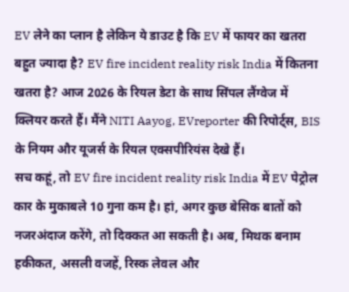EV लेने का प्लान है लेकिन ये डाउट है कि EV में फायर का खतरा बहुत ज्यादा है? EV fire incident reality risk India में कितना खतरा है? आज 2026 के रियल डेटा के साथ सिंपल लैंग्वेज में क्लियर करते हैं। मैंने NITI Aayog, EVreporter की रिपोर्ट्स, BIS के नियम और यूजर्स के रियल एक्सपीरियंस देखे हैं।
सच कहूं, तो EV fire incident reality risk India में EV पेट्रोल कार के मुकाबले 10 गुना कम है। हां, अगर कुछ बेसिक बातों को नजरअंदाज करेंगे, तो दिक्कत आ सकती है। अब, मिथक बनाम हकीकत, असली वजहें, रिस्क लेवल और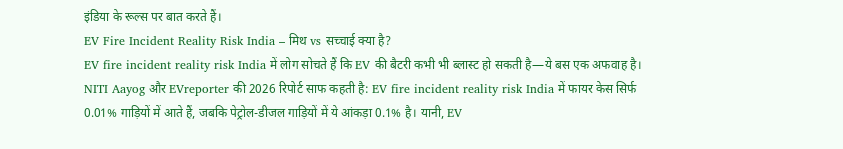इंडिया के रूल्स पर बात करते हैं।
EV Fire Incident Reality Risk India – मिथ vs सच्चाई क्या है?
EV fire incident reality risk India में लोग सोचते हैं कि EV की बैटरी कभी भी ब्लास्ट हो सकती है—ये बस एक अफवाह है। NITI Aayog और EVreporter की 2026 रिपोर्ट साफ कहती है: EV fire incident reality risk India में फायर केस सिर्फ 0.01% गाड़ियों में आते हैं, जबकि पेट्रोल-डीजल गाड़ियों में ये आंकड़ा 0.1% है। यानी, EV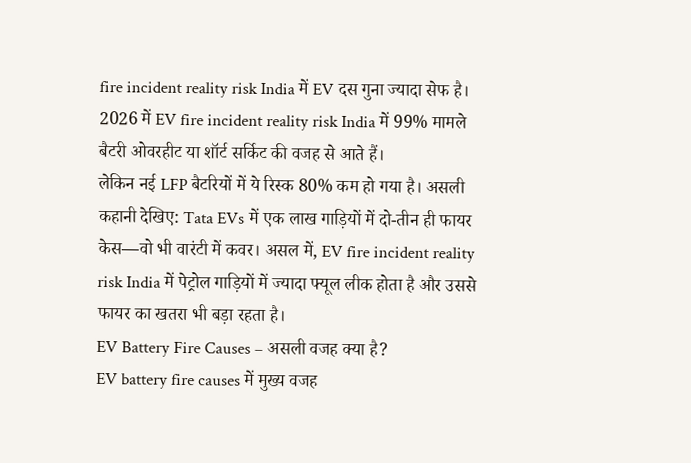fire incident reality risk India में EV दस गुना ज्यादा सेफ है। 2026 में EV fire incident reality risk India में 99% मामले बैटरी ओवरहीट या शॉर्ट सर्किट की वजह से आते हैं।
लेकिन नई LFP बैटरियों में ये रिस्क 80% कम हो गया है। असली कहानी देखिए: Tata EVs में एक लाख गाड़ियों में दो-तीन ही फायर केस—वो भी वारंटी में कवर। असल में, EV fire incident reality risk India में पेट्रोल गाड़ियों में ज्यादा फ्यूल लीक होता है और उससे फायर का खतरा भी बड़ा रहता है।
EV Battery Fire Causes – असली वजह क्या है?
EV battery fire causes में मुख्य वजह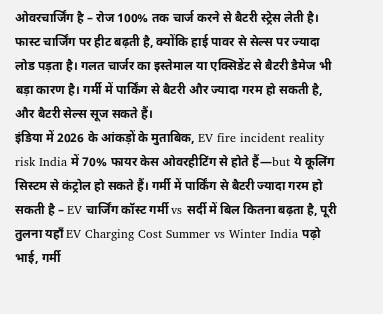ओवरचार्जिंग है – रोज 100% तक चार्ज करने से बैटरी स्ट्रेस लेती है। फास्ट चार्जिंग पर हीट बढ़ती है, क्योंकि हाई पावर से सेल्स पर ज्यादा लोड पड़ता है। गलत चार्जर का इस्तेमाल या एक्सिडेंट से बैटरी डैमेज भी बड़ा कारण है। गर्मी में पार्किंग से बैटरी और ज्यादा गरम हो सकती है, और बैटरी सेल्स सूज सकते हैं।
इंडिया में 2026 के आंकड़ों के मुताबिक, EV fire incident reality risk India में 70% फायर केस ओवरहीटिंग से होते हैं—but ये कूलिंग सिस्टम से कंट्रोल हो सकते हैं। गर्मी में पार्किंग से बैटरी ज्यादा गरम हो सकती है – EV चार्जिंग कॉस्ट गर्मी vs सर्दी में बिल कितना बढ़ता है, पूरी तुलना यहाँ EV Charging Cost Summer vs Winter India पढ़ो भाई, गर्मी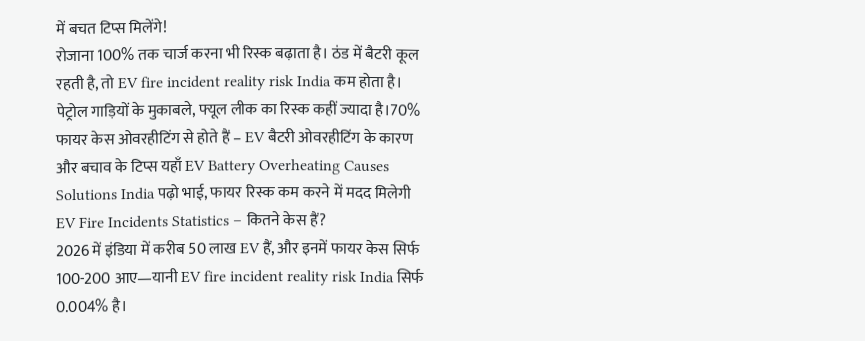में बचत टिप्स मिलेंगे!
रोजाना 100% तक चार्ज करना भी रिस्क बढ़ाता है। ठंड में बैटरी कूल रहती है, तो EV fire incident reality risk India कम होता है। पेट्रोल गाड़ियों के मुकाबले, फ्यूल लीक का रिस्क कहीं ज्यादा है।70% फायर केस ओवरहीटिंग से होते हैं – EV बैटरी ओवरहीटिंग के कारण और बचाव के टिप्स यहाँ EV Battery Overheating Causes Solutions India पढ़ो भाई, फायर रिस्क कम करने में मदद मिलेगी
EV Fire Incidents Statistics – कितने केस हैं?
2026 में इंडिया में करीब 50 लाख EV हैं, और इनमें फायर केस सिर्फ 100-200 आए—यानी EV fire incident reality risk India सिर्फ 0.004% है।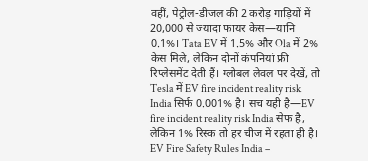वहीं, पेट्रोल-डीजल की 2 करोड़ गाड़ियों में 20,000 से ज्यादा फायर केस—यानि 0.1%। Tata EV में 1.5% और Ola में 2% केस मिले, लेकिन दोनों कंपनियां फ्री रिप्लेसमेंट देती हैं। ग्लोबल लेवल पर देखें, तो Tesla में EV fire incident reality risk India सिर्फ 0.001% है। सच यही है—EV fire incident reality risk India सेफ है, लेकिन 1% रिस्क तो हर चीज में रहता ही है।
EV Fire Safety Rules India –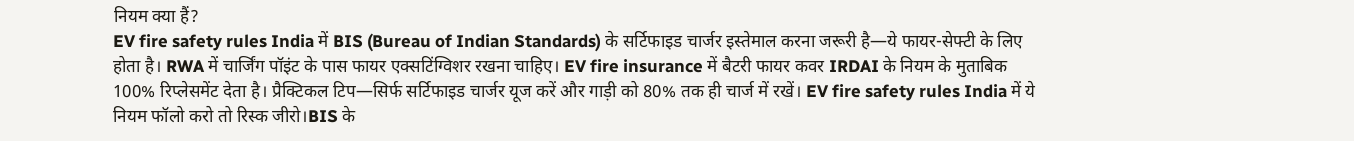नियम क्या हैं?
EV fire safety rules India में BIS (Bureau of Indian Standards) के सर्टिफाइड चार्जर इस्तेमाल करना जरूरी है—ये फायर-सेफ्टी के लिए होता है। RWA में चार्जिंग पॉइंट के पास फायर एक्सटिंग्विशर रखना चाहिए। EV fire insurance में बैटरी फायर कवर IRDAI के नियम के मुताबिक 100% रिप्लेसमेंट देता है। प्रैक्टिकल टिप—सिर्फ सर्टिफाइड चार्जर यूज करें और गाड़ी को 80% तक ही चार्ज में रखें। EV fire safety rules India में ये नियम फॉलो करो तो रिस्क जीरो।BIS के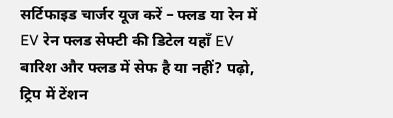सर्टिफाइड चार्जर यूज करें – फ्लड या रेन में EV रेन फ्लड सेफ्टी की डिटेल यहाँ EV बारिश और फ्लड में सेफ है या नहीं? पढ़ो, ट्रिप में टेंशन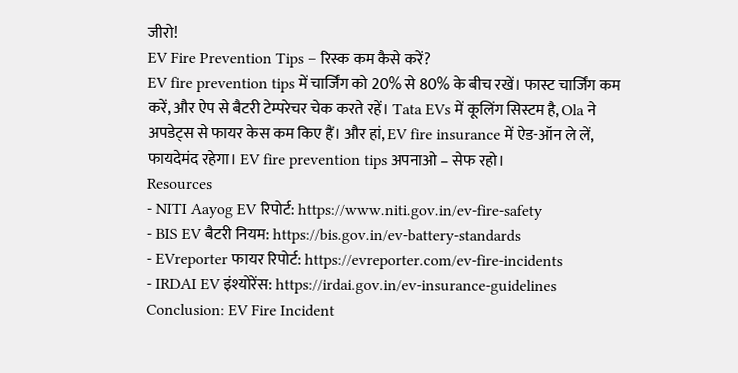जीरो!
EV Fire Prevention Tips – रिस्क कम कैसे करें?
EV fire prevention tips में चार्जिंग को 20% से 80% के बीच रखें। फास्ट चार्जिंग कम करें, और ऐप से बैटरी टेम्परेचर चेक करते रहें। Tata EVs में कूलिंग सिस्टम है, Ola ने अपडेट्स से फायर केस कम किए हैं। और हां, EV fire insurance में ऐड-ऑन ले लें, फायदेमंद रहेगा। EV fire prevention tips अपनाओ – सेफ रहो।
Resources
- NITI Aayog EV रिपोर्ट: https://www.niti.gov.in/ev-fire-safety
- BIS EV बैटरी नियम: https://bis.gov.in/ev-battery-standards
- EVreporter फायर रिपोर्ट: https://evreporter.com/ev-fire-incidents
- IRDAI EV इंश्योरेंस: https://irdai.gov.in/ev-insurance-guidelines
Conclusion: EV Fire Incident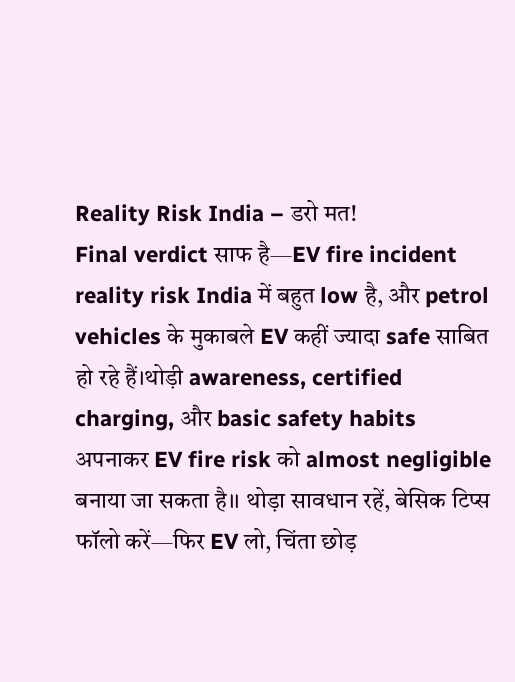Reality Risk India – डरो मत!
Final verdict साफ है—EV fire incident reality risk India में बहुत low है, और petrol vehicles के मुकाबले EV कहीं ज्यादा safe साबित हो रहे हैं।थोड़ी awareness, certified charging, और basic safety habits अपनाकर EV fire risk को almost negligible बनाया जा सकता है।। थोड़ा सावधान रहें, बेसिक टिप्स फॉलो करें—फिर EV लो, चिंता छोड़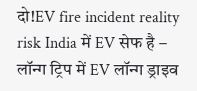दो!EV fire incident reality risk India में EV सेफ है – लॉन्ग ट्रिप में EV लॉन्ग ड्राइव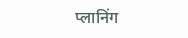प्लानिंग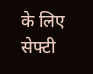के लिए सेफ्टी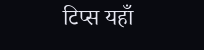टिप्स यहाँ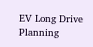EV Long Drive Planning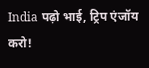India पढ़ो भाई, ट्रिप एंजॉय करो!